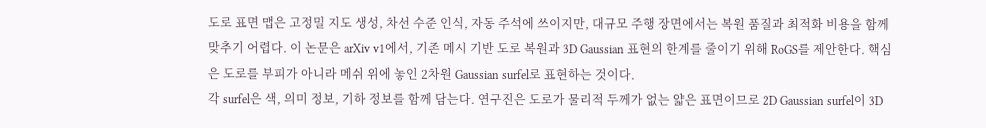도로 표면 맵은 고정밀 지도 생성, 차선 수준 인식, 자동 주석에 쓰이지만, 대규모 주행 장면에서는 복원 품질과 최적화 비용을 함께 맞추기 어렵다. 이 논문은 arXiv v1에서, 기존 메시 기반 도로 복원과 3D Gaussian 표현의 한계를 줄이기 위해 RoGS를 제안한다. 핵심은 도로를 부피가 아니라 메쉬 위에 놓인 2차원 Gaussian surfel로 표현하는 것이다.
각 surfel은 색, 의미 정보, 기하 정보를 함께 담는다. 연구진은 도로가 물리적 두께가 없는 얇은 표면이므로 2D Gaussian surfel이 3D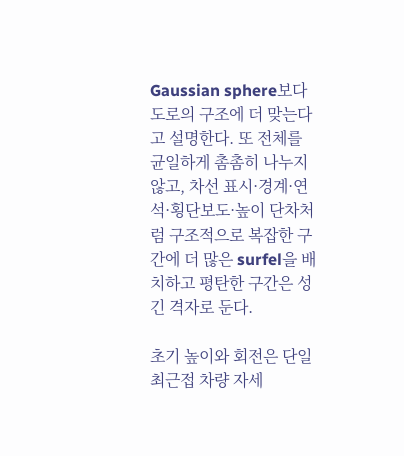Gaussian sphere보다 도로의 구조에 더 맞는다고 설명한다. 또 전체를 균일하게 촘촘히 나누지 않고, 차선 표시·경계·연석·횡단보도·높이 단차처럼 구조적으로 복잡한 구간에 더 많은 surfel을 배치하고 평탄한 구간은 성긴 격자로 둔다.

초기 높이와 회전은 단일 최근접 차량 자세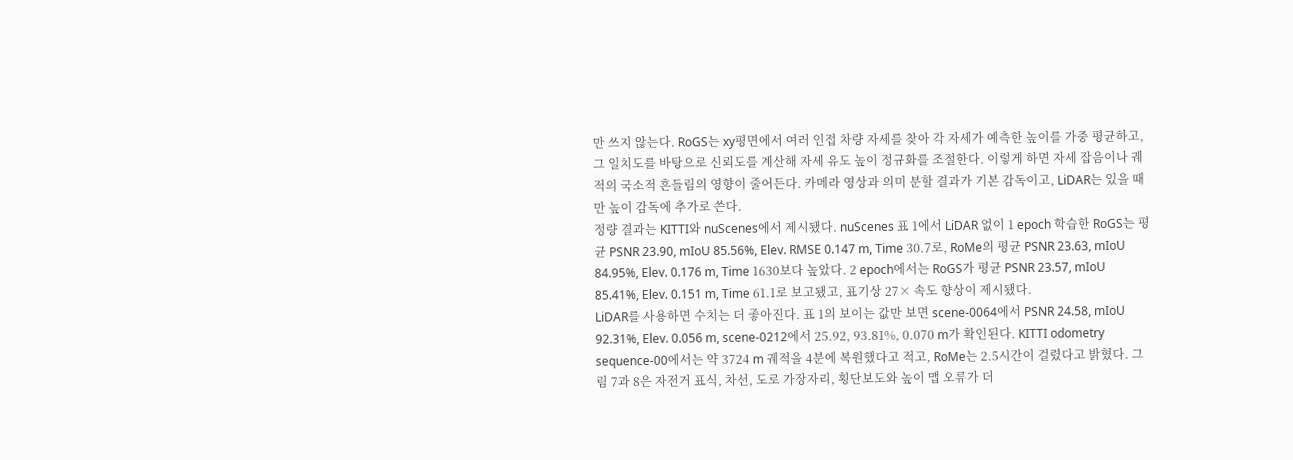만 쓰지 않는다. RoGS는 xy평면에서 여러 인접 차량 자세를 찾아 각 자세가 예측한 높이를 가중 평균하고, 그 일치도를 바탕으로 신뢰도를 계산해 자세 유도 높이 정규화를 조절한다. 이렇게 하면 자세 잡음이나 궤적의 국소적 흔들림의 영향이 줄어든다. 카메라 영상과 의미 분할 결과가 기본 감독이고, LiDAR는 있을 때만 높이 감독에 추가로 쓴다.
정량 결과는 KITTI와 nuScenes에서 제시됐다. nuScenes 표 1에서 LiDAR 없이 1 epoch 학습한 RoGS는 평균 PSNR 23.90, mIoU 85.56%, Elev. RMSE 0.147 m, Time 30.7로, RoMe의 평균 PSNR 23.63, mIoU 84.95%, Elev. 0.176 m, Time 1630보다 높았다. 2 epoch에서는 RoGS가 평균 PSNR 23.57, mIoU 85.41%, Elev. 0.151 m, Time 61.1로 보고됐고, 표기상 27× 속도 향상이 제시됐다.
LiDAR를 사용하면 수치는 더 좋아진다. 표 1의 보이는 값만 보면 scene-0064에서 PSNR 24.58, mIoU 92.31%, Elev. 0.056 m, scene-0212에서 25.92, 93.81%, 0.070 m가 확인된다. KITTI odometry sequence-00에서는 약 3724 m 궤적을 4분에 복원했다고 적고, RoMe는 2.5시간이 걸렸다고 밝혔다. 그림 7과 8은 자전거 표식, 차선, 도로 가장자리, 횡단보도와 높이 맵 오류가 더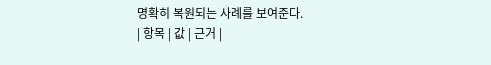명확히 복원되는 사례를 보여준다.
| 항목 | 값 | 근거 |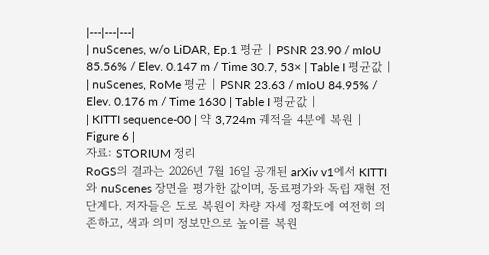|---|---|---|
| nuScenes, w/o LiDAR, Ep.1 평균 | PSNR 23.90 / mIoU 85.56% / Elev. 0.147 m / Time 30.7, 53× | Table I 평균값 |
| nuScenes, RoMe 평균 | PSNR 23.63 / mIoU 84.95% / Elev. 0.176 m / Time 1630 | Table I 평균값 |
| KITTI sequence-00 | 약 3,724m 궤적을 4분에 복원 | Figure 6 |
자료: STORIUM 정리
RoGS의 결과는 2026년 7월 16일 공개된 arXiv v1에서 KITTI와 nuScenes 장면을 평가한 값이며, 동료평가와 독립 재현 전 단계다. 저자들은 도로 복원이 차량 자세 정확도에 여전히 의존하고, 색과 의미 정보만으로 높이를 복원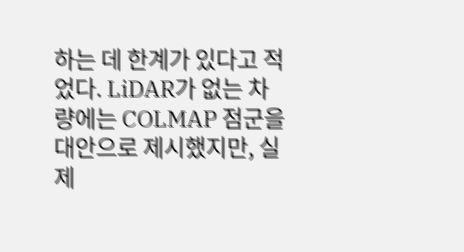하는 데 한계가 있다고 적었다. LiDAR가 없는 차량에는 COLMAP 점군을 대안으로 제시했지만, 실제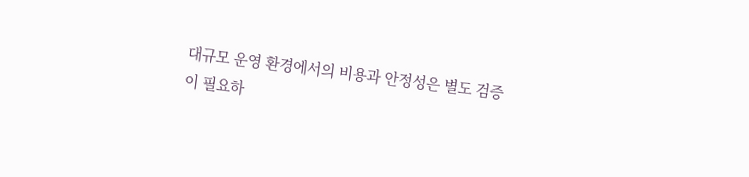대규모 운영 환경에서의 비용과 안정성은 별도 검증이 필요하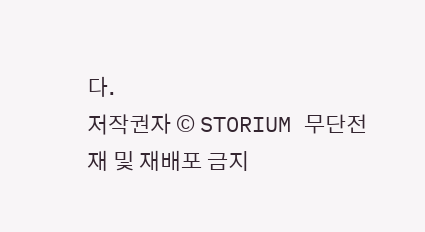다.
저작권자 © STORIUM 무단전재 및 재배포 금지